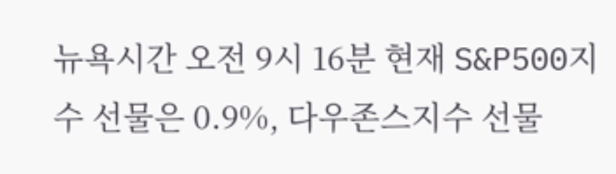뉴욕시간 오전 9시 16분 현재 S&P500지수 선물은 0.9%, 다우존스지수 선물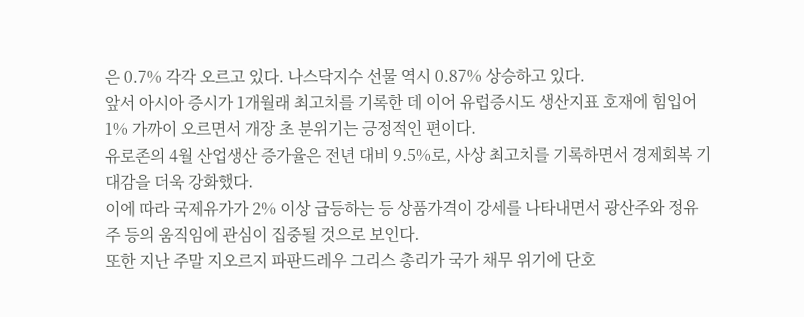은 0.7% 각각 오르고 있다. 나스닥지수 선물 역시 0.87% 상승하고 있다.
앞서 아시아 증시가 1개월래 최고치를 기록한 데 이어 유럽증시도 생산지표 호재에 힘입어 1% 가까이 오르면서 개장 초 분위기는 긍정적인 편이다.
유로존의 4월 산업생산 증가율은 전년 대비 9.5%로, 사상 최고치를 기록하면서 경제회복 기대감을 더욱 강화했다.
이에 따라 국제유가가 2% 이상 급등하는 등 상품가격이 강세를 나타내면서 광산주와 정유주 등의 움직임에 관심이 집중될 것으로 보인다.
또한 지난 주말 지오르지 파판드레우 그리스 총리가 국가 채무 위기에 단호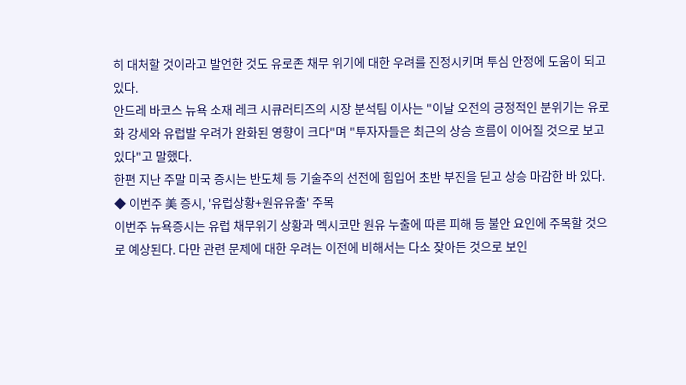히 대처할 것이라고 발언한 것도 유로존 채무 위기에 대한 우려를 진정시키며 투심 안정에 도움이 되고 있다.
안드레 바코스 뉴욕 소재 레크 시큐러티즈의 시장 분석팀 이사는 "이날 오전의 긍정적인 분위기는 유로화 강세와 유럽발 우려가 완화된 영향이 크다"며 "투자자들은 최근의 상승 흐름이 이어질 것으로 보고 있다"고 말했다.
한편 지난 주말 미국 증시는 반도체 등 기술주의 선전에 힘입어 초반 부진을 딛고 상승 마감한 바 있다.
◆ 이번주 美 증시, '유럽상황+원유유출' 주목
이번주 뉴욕증시는 유럽 채무위기 상황과 멕시코만 원유 누출에 따른 피해 등 불안 요인에 주목할 것으로 예상된다. 다만 관련 문제에 대한 우려는 이전에 비해서는 다소 잦아든 것으로 보인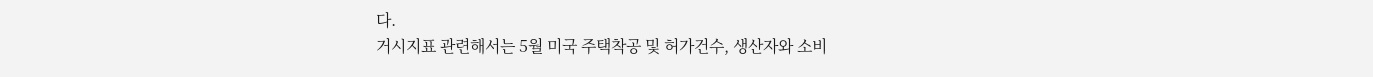다.
거시지표 관련해서는 5월 미국 주택착공 및 허가건수, 생산자와 소비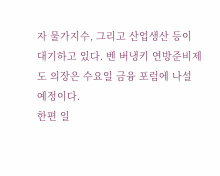자 물가지수, 그리고 산업생산 등이 대기하고 있다. 벤 버냉키 연방준비제도 의장은 수요일 금융 포럼에 나설 예정이다.
한편 일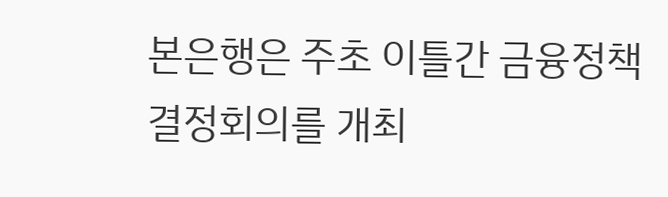본은행은 주초 이틀간 금융정책결정회의를 개최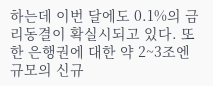하는데 이번 달에도 0.1%의 금리동결이 확실시되고 있다. 또한 은행권에 대한 약 2~3조엔 규모의 신규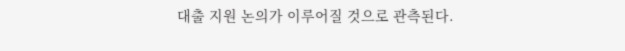대출 지원 논의가 이루어질 것으로 관측된다.